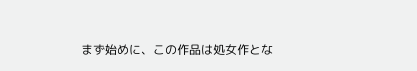まず始めに、この作品は処女作とな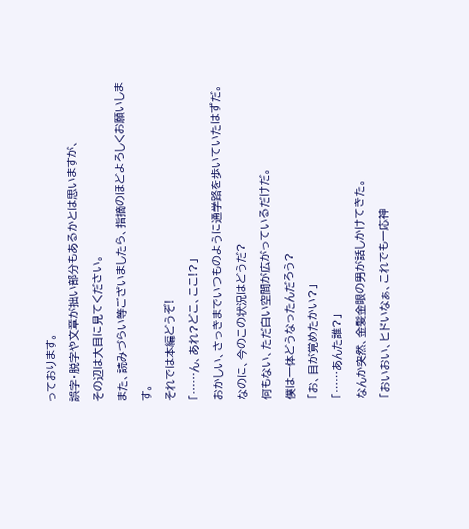っております。
誤字・脱字や文章が拙い部分もあるかとは思いますが、
その辺は大目に見てください。
また、読みづらい等ございましたら、指摘のほどよろしくお願いします。
それでは本編どうぞ!
「……ん、あれ?どこ、ここ!?」
おかしい、さっきまでいつものように通学路を歩いていたはずだ。
なのに、今のこの状況はどうだ?
何もない、ただ白い空間が広がっているだけだ。
僕は一体どうなったんだろう?
「お、目が覚めたかい?」
「……あんた誰?」
なんか突然、金髪金眼の男が話しかけてきた。
「おいおい、ヒドいなぁ、これでも一応神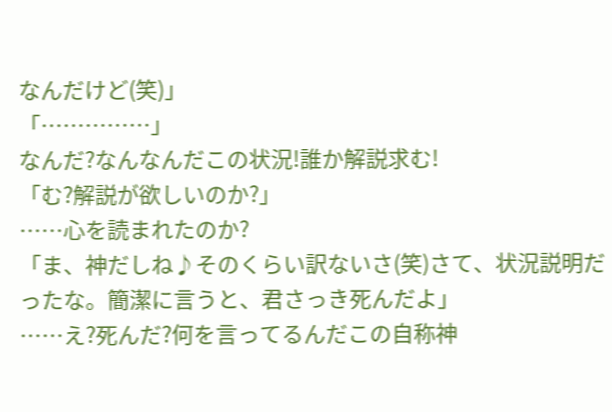なんだけど(笑)」
「……………」
なんだ?なんなんだこの状況!誰か解説求む!
「む?解説が欲しいのか?」
……心を読まれたのか?
「ま、神だしね♪そのくらい訳ないさ(笑)さて、状況説明だったな。簡潔に言うと、君さっき死んだよ」
……え?死んだ?何を言ってるんだこの自称神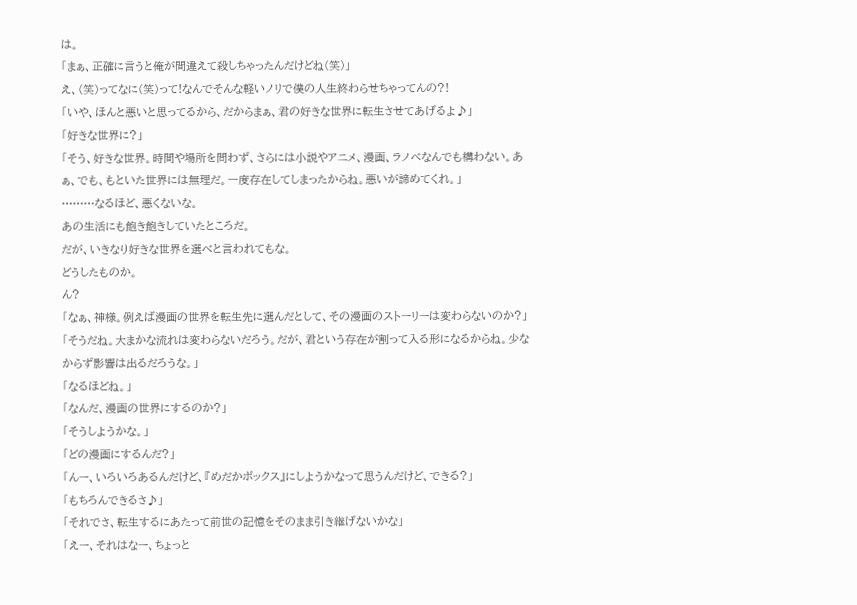は。
「まぁ、正確に言うと俺が間違えて殺しちゃったんだけどね(笑)」
え、(笑)ってなに(笑)って!なんでそんな軽いノリで僕の人生終わらせちゃってんの?!
「いや、ほんと悪いと思ってるから、だからまぁ、君の好きな世界に転生させてあげるよ♪」
「好きな世界に?」
「そう、好きな世界。時間や場所を問わず、さらには小説やアニメ、漫画、ラノベなんでも構わない。あぁ、でも、もといた世界には無理だ。一度存在してしまったからね。悪いが諦めてくれ。」
………なるほど、悪くないな。
あの生活にも飽き飽きしていたところだ。
だが、いきなり好きな世界を選べと言われてもな。
どうしたものか。
ん?
「なぁ、神様。例えば漫画の世界を転生先に選んだとして、その漫画のストーリーは変わらないのか?」
「そうだね。大まかな流れは変わらないだろう。だが、君という存在が割って入る形になるからね。少なからず影響は出るだろうな。」
「なるほどね。」
「なんだ、漫画の世界にするのか?」
「そうしようかな。」
「どの漫画にするんだ?」
「んー、いろいろあるんだけど、『めだかボックス』にしようかなって思うんだけど、できる?」
「もちろんできるさ♪」
「それでさ、転生するにあたって前世の記憶をそのまま引き継げないかな」
「えー、それはなー、ちょっと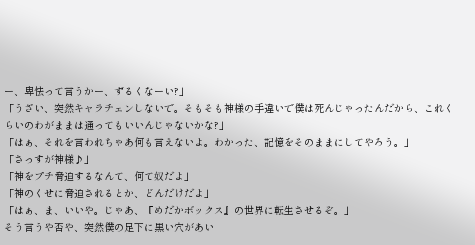ー、卑怯って言うかー、ずるくなーい?」
「うざい、突然キャラチェンしないで。そもそも神様の手違いで僕は死んじゃったんだから、これくらいのわがままは通ってもいいんじゃないかな?」
「はぁ、それを言われちゃあ何も言えないよ。わかった、記憶をそのままにしてやろう。」
「さっすが神様♪」
「神をプチ脅迫するなんて、何て奴だよ」
「神のくせに脅迫されるとか、どんだけだよ」
「はぁ、ま、いいや。じゃあ、『めだかボックス』の世界に転生させるぞ。」
そう言うや否や、突然僕の足下に黒い穴があい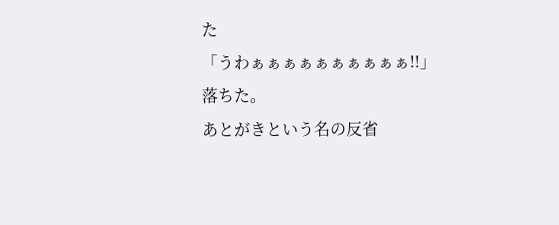た
「うわぁぁぁぁぁぁぁぁぁぁ!!」
落ちた。
あとがきという名の反省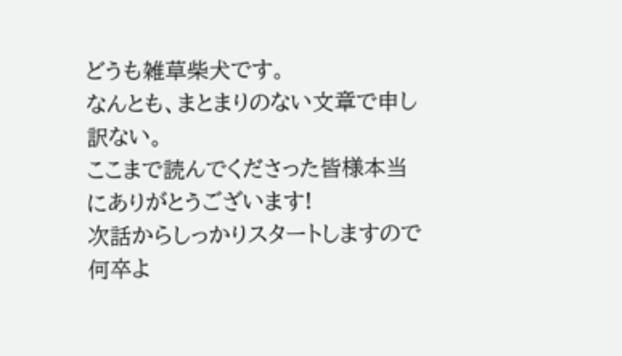どうも雑草柴犬です。
なんとも、まとまりのない文章で申し訳ない。
ここまで読んでくださった皆様本当にありがとうございます!
次話からしっかりスタートしますので何卒よ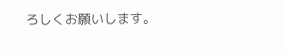ろしくお願いします。